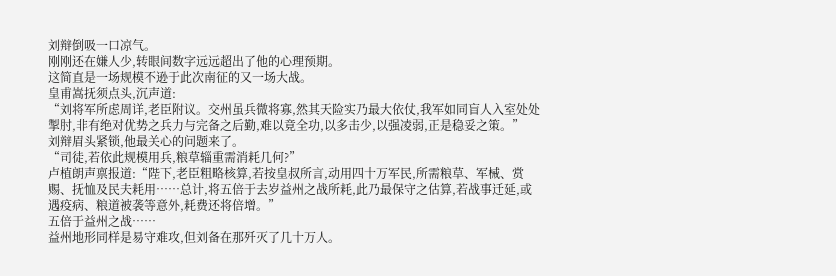刘辩倒吸一口凉气。
刚刚还在嫌人少,转眼间数字远远超出了他的心理预期。
这简直是一场规模不逊于此次南征的又一场大战。
皇甫嵩抚须点头,沉声道:
“刘将军所虑周详,老臣附议。交州虽兵微将寡,然其天险实乃最大依仗,我军如同盲人入室处处掣肘,非有绝对优势之兵力与完备之后勤,难以竟全功,以多击少,以强凌弱,正是稳妥之策。”
刘辩眉头紧锁,他最关心的问题来了。
“司徒,若依此规模用兵,粮草辎重需消耗几何?”
卢植朗声禀报道:“陛下,老臣粗略核算,若按皇叔所言,动用四十万军民,所需粮草、军械、赏赐、抚恤及民夫耗用……总计,将五倍于去岁益州之战所耗,此乃最保守之估算,若战事迁延,或遇疫病、粮道被袭等意外,耗费还将倍增。”
五倍于益州之战……
益州地形同样是易守难攻,但刘备在那歼灭了几十万人。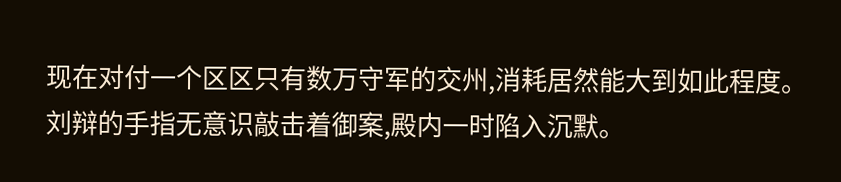现在对付一个区区只有数万守军的交州,消耗居然能大到如此程度。
刘辩的手指无意识敲击着御案,殿内一时陷入沉默。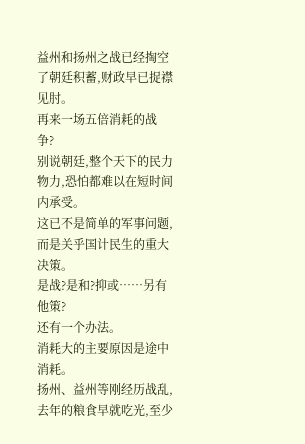益州和扬州之战已经掏空了朝廷积蓄,财政早已捉襟见肘。
再来一场五倍消耗的战争?
别说朝廷,整个天下的民力物力,恐怕都难以在短时间内承受。
这已不是简单的军事问题,而是关乎国计民生的重大决策。
是战?是和?抑或……另有他策?
还有一个办法。
消耗大的主要原因是途中消耗。
扬州、益州等刚经历战乱,去年的粮食早就吃光,至少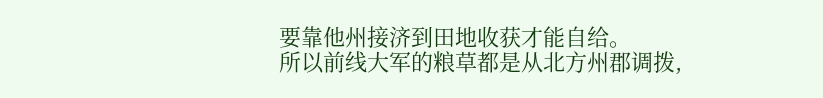要靠他州接济到田地收获才能自给。
所以前线大军的粮草都是从北方州郡调拨,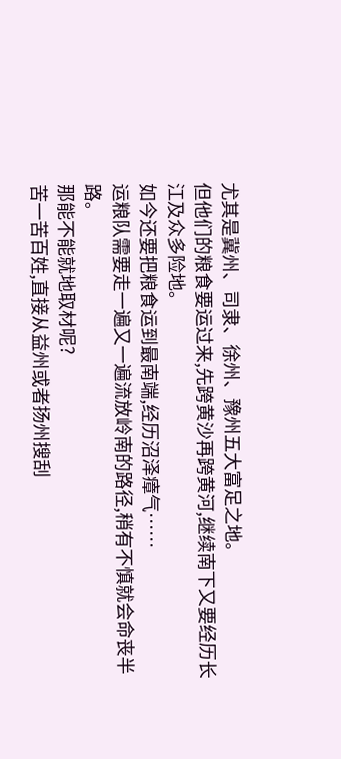尤其是冀州、司隶、徐州、豫州五大富足之地。
但他们的粮食要运过来,先跨黄沙再跨黄河,继续南下又要经历长江及众多险地。
如今还要把粮食运到最南端,经历沼泽瘴气……
运粮队需要走一遍又一遍流放岭南的路径,稍有不慎就会命丧半路。
那能不能就地取材呢?
苦一苦百姓,直接从益州或者扬州搜刮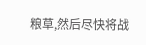粮草,然后尽快将战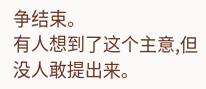争结束。
有人想到了这个主意,但没人敢提出来。